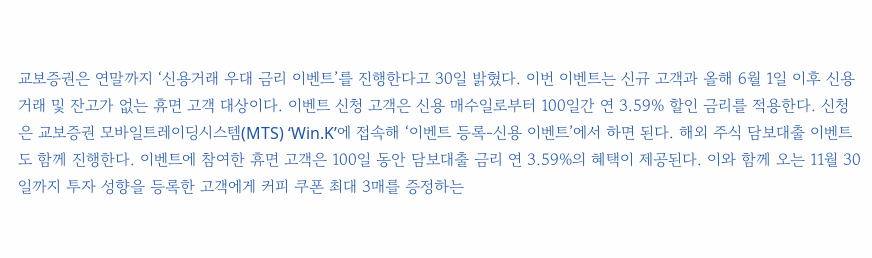교보증권은 연말까지 ‘신용거래 우대 금리 이벤트’를 진행한다고 30일 밝혔다. 이번 이벤트는 신규 고객과 올해 6월 1일 이후 신용거래 및 잔고가 없는 휴면 고객 대상이다. 이벤트 신청 고객은 신용 매수일로부터 100일간 연 3.59% 할인 금리를 적용한다. 신청은 교보증권 모바일트레이딩시스템(MTS) ‘Win.K’에 접속해 ‘이벤트 등록-신용 이벤트’에서 하면 된다. 해외 주식 담보대출 이벤트도 함께 진행한다. 이벤트에 참여한 휴면 고객은 100일 동안 담보대출 금리 연 3.59%의 혜택이 제공된다. 이와 함께 오는 11월 30일까지 투자 성향을 등록한 고객에게 커피 쿠폰 최대 3매를 증정하는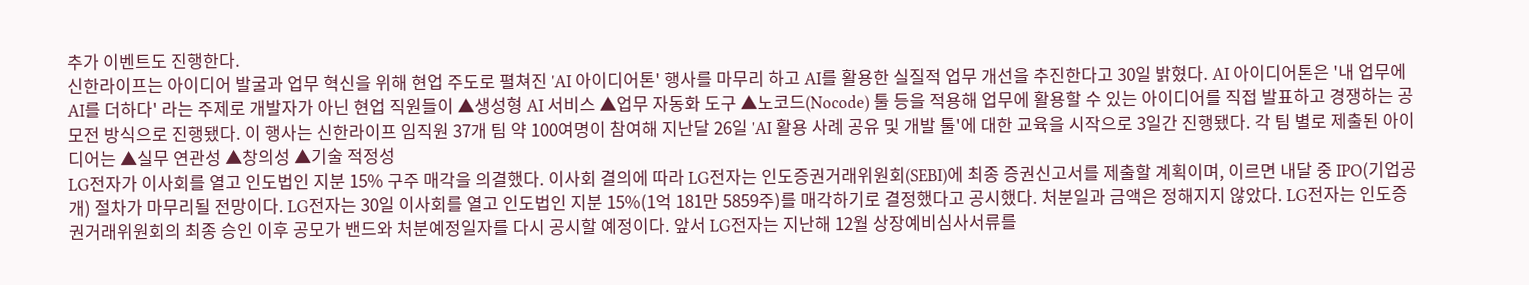추가 이벤트도 진행한다.
신한라이프는 아이디어 발굴과 업무 혁신을 위해 현업 주도로 펼쳐진 'AI 아이디어톤' 행사를 마무리 하고 AI를 활용한 실질적 업무 개선을 추진한다고 30일 밝혔다. AI 아이디어톤은 '내 업무에 AI를 더하다' 라는 주제로 개발자가 아닌 현업 직원들이 ▲생성형 AI 서비스 ▲업무 자동화 도구 ▲노코드(Nocode) 툴 등을 적용해 업무에 활용할 수 있는 아이디어를 직접 발표하고 경쟁하는 공모전 방식으로 진행됐다. 이 행사는 신한라이프 임직원 37개 팀 약 100여명이 참여해 지난달 26일 'AI 활용 사례 공유 및 개발 툴'에 대한 교육을 시작으로 3일간 진행됐다. 각 팀 별로 제출된 아이디어는 ▲실무 연관성 ▲창의성 ▲기술 적정성
LG전자가 이사회를 열고 인도법인 지분 15% 구주 매각을 의결했다. 이사회 결의에 따라 LG전자는 인도증권거래위원회(SEBI)에 최종 증권신고서를 제출할 계획이며, 이르면 내달 중 IPO(기업공개) 절차가 마무리될 전망이다. LG전자는 30일 이사회를 열고 인도법인 지분 15%(1억 181만 5859주)를 매각하기로 결정했다고 공시했다. 처분일과 금액은 정해지지 않았다. LG전자는 인도증권거래위원회의 최종 승인 이후 공모가 밴드와 처분예정일자를 다시 공시할 예정이다. 앞서 LG전자는 지난해 12월 상장예비심사서류를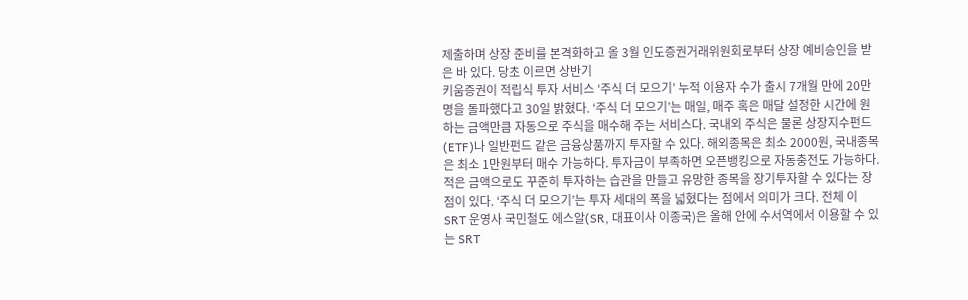제출하며 상장 준비를 본격화하고 올 3월 인도증권거래위원회로부터 상장 예비승인을 받은 바 있다. 당초 이르면 상반기
키움증권이 적립식 투자 서비스 ‘주식 더 모으기’ 누적 이용자 수가 출시 7개월 만에 20만명을 돌파했다고 30일 밝혔다. ‘주식 더 모으기’는 매일, 매주 혹은 매달 설정한 시간에 원하는 금액만큼 자동으로 주식을 매수해 주는 서비스다. 국내외 주식은 물론 상장지수펀드(ETF)나 일반펀드 같은 금융상품까지 투자할 수 있다. 해외종목은 최소 2000원, 국내종목은 최소 1만원부터 매수 가능하다. 투자금이 부족하면 오픈뱅킹으로 자동충전도 가능하다. 적은 금액으로도 꾸준히 투자하는 습관을 만들고 유망한 종목을 장기투자할 수 있다는 장점이 있다. ‘주식 더 모으기’는 투자 세대의 폭을 넓혔다는 점에서 의미가 크다. 전체 이
SRT 운영사 국민철도 에스알(SR, 대표이사 이종국)은 올해 안에 수서역에서 이용할 수 있는 SRT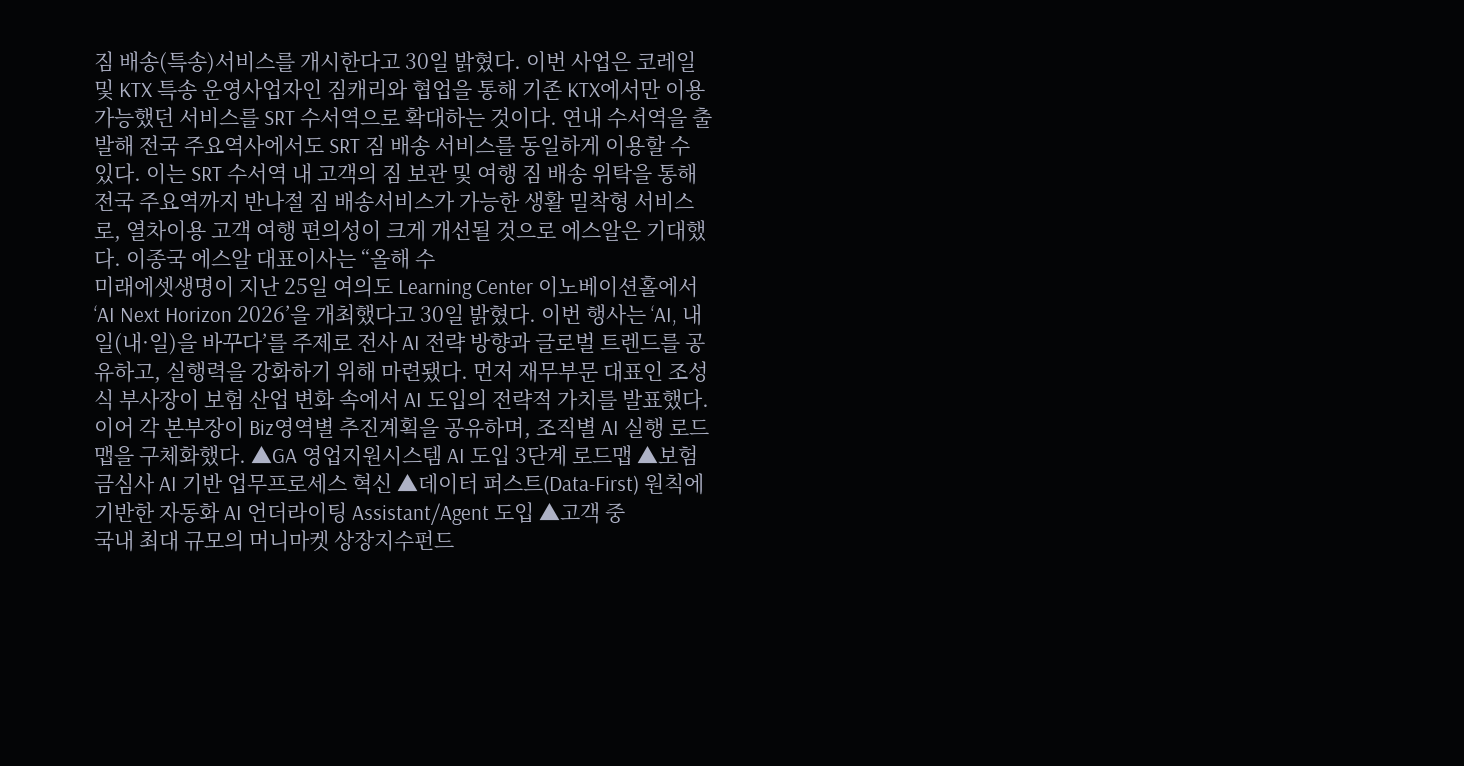짐 배송(특송)서비스를 개시한다고 30일 밝혔다. 이번 사업은 코레일 및 KTX 특송 운영사업자인 짐캐리와 협업을 통해 기존 KTX에서만 이용 가능했던 서비스를 SRT 수서역으로 확대하는 것이다. 연내 수서역을 출발해 전국 주요역사에서도 SRT 짐 배송 서비스를 동일하게 이용할 수 있다. 이는 SRT 수서역 내 고객의 짐 보관 및 여행 짐 배송 위탁을 통해 전국 주요역까지 반나절 짐 배송서비스가 가능한 생활 밀착형 서비스로, 열차이용 고객 여행 편의성이 크게 개선될 것으로 에스알은 기대했다. 이종국 에스알 대표이사는 “올해 수
미래에셋생명이 지난 25일 여의도 Learning Center 이노베이션홀에서 ‘AI Next Horizon 2026’을 개최했다고 30일 밝혔다. 이번 행사는 ‘AI, 내일(내·일)을 바꾸다’를 주제로 전사 AI 전략 방향과 글로벌 트렌드를 공유하고, 실행력을 강화하기 위해 마련됐다. 먼저 재무부문 대표인 조성식 부사장이 보험 산업 변화 속에서 AI 도입의 전략적 가치를 발표했다. 이어 각 본부장이 Biz영역별 추진계획을 공유하며, 조직별 AI 실행 로드맵을 구체화했다. ▲GA 영업지원시스템 AI 도입 3단계 로드맵 ▲보험금심사 AI 기반 업무프로세스 혁신 ▲데이터 퍼스트(Data-First) 원칙에 기반한 자동화 AI 언더라이팅 Assistant/Agent 도입 ▲고객 중
국내 최대 규모의 머니마켓 상장지수펀드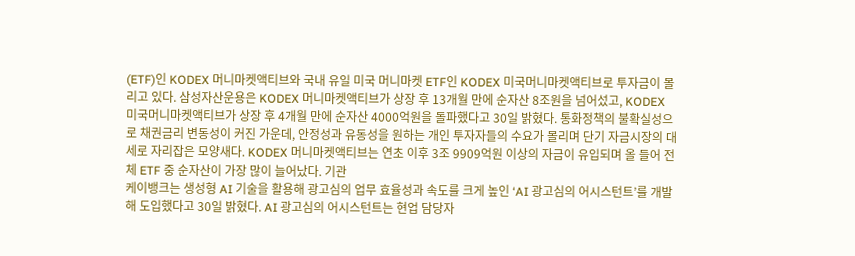(ETF)인 KODEX 머니마켓액티브와 국내 유일 미국 머니마켓 ETF인 KODEX 미국머니마켓액티브로 투자금이 몰리고 있다. 삼성자산운용은 KODEX 머니마켓액티브가 상장 후 13개월 만에 순자산 8조원을 넘어섰고, KODEX 미국머니마켓액티브가 상장 후 4개월 만에 순자산 4000억원을 돌파했다고 30일 밝혔다. 통화정책의 불확실성으로 채권금리 변동성이 커진 가운데, 안정성과 유동성을 원하는 개인 투자자들의 수요가 몰리며 단기 자금시장의 대세로 자리잡은 모양새다. KODEX 머니마켓액티브는 연초 이후 3조 9909억원 이상의 자금이 유입되며 올 들어 전체 ETF 중 순자산이 가장 많이 늘어났다. 기관
케이뱅크는 생성형 AI 기술을 활용해 광고심의 업무 효율성과 속도를 크게 높인 ‘AI 광고심의 어시스턴트’를 개발해 도입했다고 30일 밝혔다. AI 광고심의 어시스턴트는 현업 담당자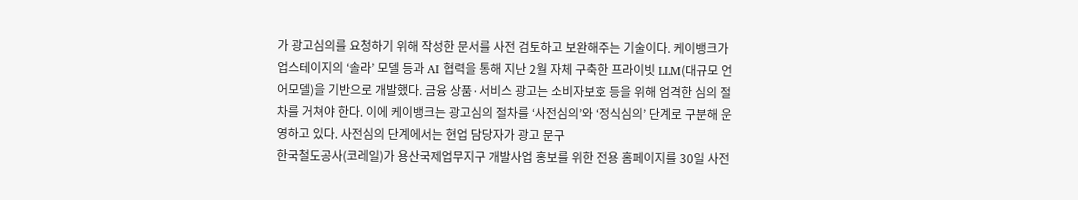가 광고심의를 요청하기 위해 작성한 문서를 사전 검토하고 보완해주는 기술이다. 케이뱅크가 업스테이지의 ‘솔라’ 모델 등과 AI 협력을 통해 지난 2월 자체 구축한 프라이빗 LLM(대규모 언어모델)을 기반으로 개발했다. 금융 상품·서비스 광고는 소비자보호 등을 위해 엄격한 심의 절차를 거쳐야 한다. 이에 케이뱅크는 광고심의 절차를 ‘사전심의’와 ‘정식심의’ 단계로 구분해 운영하고 있다. 사전심의 단계에서는 현업 담당자가 광고 문구
한국철도공사(코레일)가 용산국제업무지구 개발사업 홍보를 위한 전용 홈페이지를 30일 사전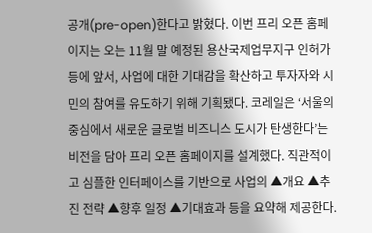공개(pre-open)한다고 밝혔다. 이번 프리 오픈 홈페이지는 오는 11월 말 예정된 용산국제업무지구 인허가 등에 앞서, 사업에 대한 기대감을 확산하고 투자자와 시민의 참여를 유도하기 위해 기획됐다. 코레일은 ‘서울의 중심에서 새로운 글로벌 비즈니스 도시가 탄생한다’는 비전을 담아 프리 오픈 홈페이지를 설계했다. 직관적이고 심플한 인터페이스를 기반으로 사업의 ▲개요 ▲추진 전략 ▲향후 일정 ▲기대효과 등을 요약해 제공한다.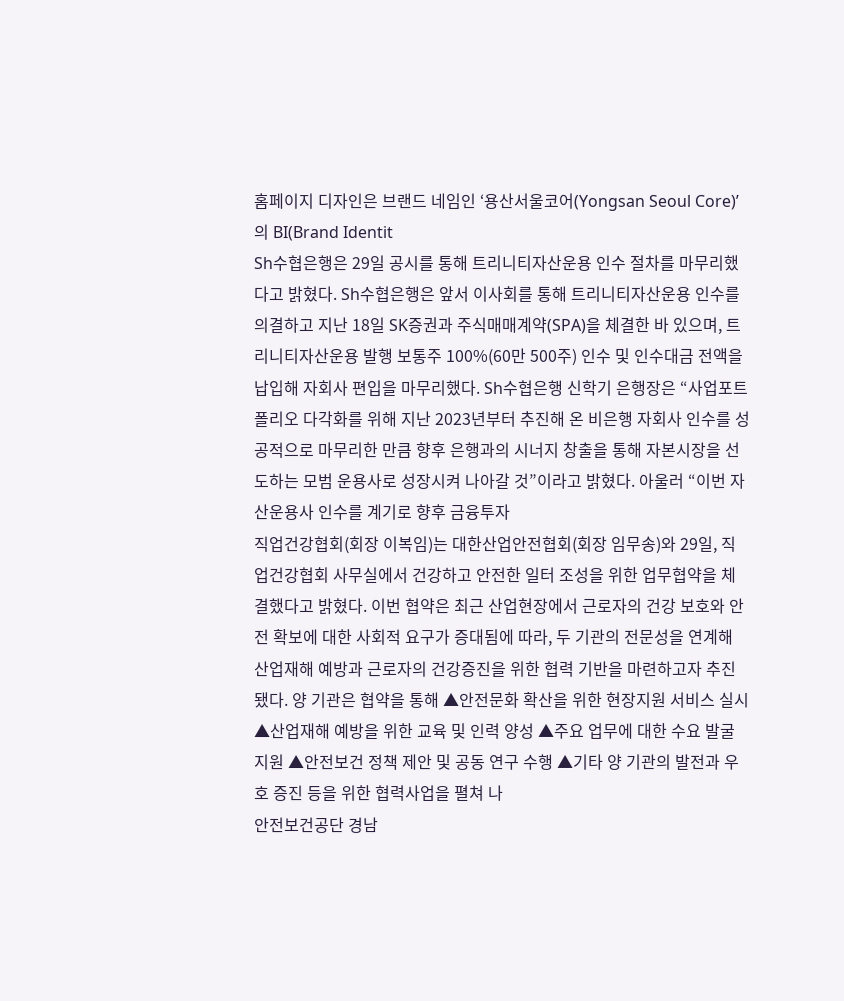홈페이지 디자인은 브랜드 네임인 ‘용산서울코어(Yongsan Seoul Core)’의 BI(Brand Identit
Sh수협은행은 29일 공시를 통해 트리니티자산운용 인수 절차를 마무리했다고 밝혔다. Sh수협은행은 앞서 이사회를 통해 트리니티자산운용 인수를 의결하고 지난 18일 SK증권과 주식매매계약(SPA)을 체결한 바 있으며, 트리니티자산운용 발행 보통주 100%(60만 500주) 인수 및 인수대금 전액을 납입해 자회사 편입을 마무리했다. Sh수협은행 신학기 은행장은 “사업포트폴리오 다각화를 위해 지난 2023년부터 추진해 온 비은행 자회사 인수를 성공적으로 마무리한 만큼 향후 은행과의 시너지 창출을 통해 자본시장을 선도하는 모범 운용사로 성장시켜 나아갈 것”이라고 밝혔다. 아울러 “이번 자산운용사 인수를 계기로 향후 금융투자
직업건강협회(회장 이복임)는 대한산업안전협회(회장 임무송)와 29일, 직업건강협회 사무실에서 건강하고 안전한 일터 조성을 위한 업무협약을 체결했다고 밝혔다. 이번 협약은 최근 산업현장에서 근로자의 건강 보호와 안전 확보에 대한 사회적 요구가 증대됨에 따라, 두 기관의 전문성을 연계해 산업재해 예방과 근로자의 건강증진을 위한 협력 기반을 마련하고자 추진됐다. 양 기관은 협약을 통해 ▲안전문화 확산을 위한 현장지원 서비스 실시 ▲산업재해 예방을 위한 교육 및 인력 양성 ▲주요 업무에 대한 수요 발굴 지원 ▲안전보건 정책 제안 및 공동 연구 수행 ▲기타 양 기관의 발전과 우호 증진 등을 위한 협력사업을 펼쳐 나
안전보건공단 경남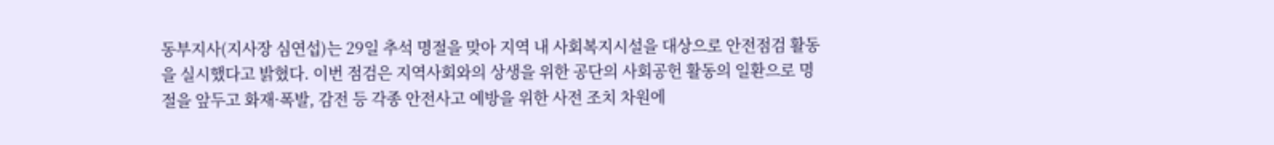동부지사(지사장 심연섭)는 29일 추석 명절을 맞아 지역 내 사회복지시설을 대상으로 안전점검 활동을 실시했다고 밝혔다. 이번 점검은 지역사회와의 상생을 위한 공단의 사회공헌 활동의 일환으로 명절을 앞두고 화재·폭발, 감전 등 각종 안전사고 예방을 위한 사전 조치 차원에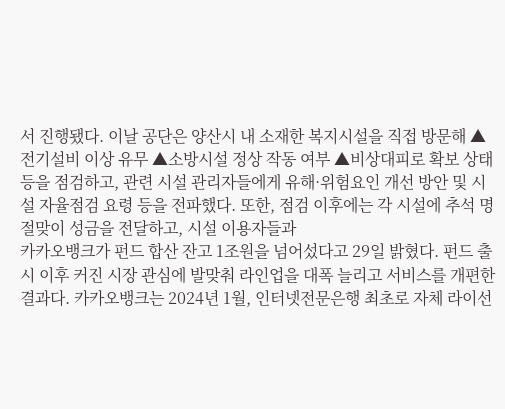서 진행됐다. 이날 공단은 양산시 내 소재한 복지시설을 직접 방문해 ▲전기설비 이상 유무 ▲소방시설 정상 작동 여부 ▲비상대피로 확보 상태 등을 점검하고, 관련 시설 관리자들에게 유해·위험요인 개선 방안 및 시설 자율점검 요령 등을 전파했다. 또한, 점검 이후에는 각 시설에 추석 명절맞이 성금을 전달하고, 시설 이용자들과
카카오뱅크가 펀드 합산 잔고 1조원을 넘어섰다고 29일 밝혔다. 펀드 출시 이후 커진 시장 관심에 발맞춰 라인업을 대폭 늘리고 서비스를 개편한 결과다. 카카오뱅크는 2024년 1월, 인터넷전문은행 최초로 자체 라이선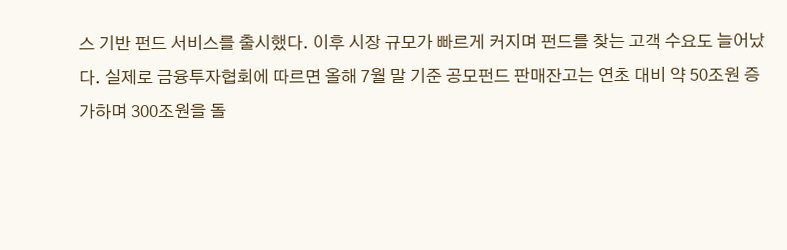스 기반 펀드 서비스를 출시했다. 이후 시장 규모가 빠르게 커지며 펀드를 찾는 고객 수요도 늘어났다. 실제로 금융투자협회에 따르면 올해 7월 말 기준 공모펀드 판매잔고는 연초 대비 약 50조원 증가하며 300조원을 돌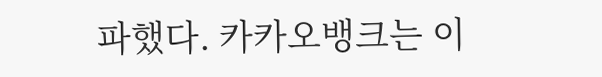파했다. 카카오뱅크는 이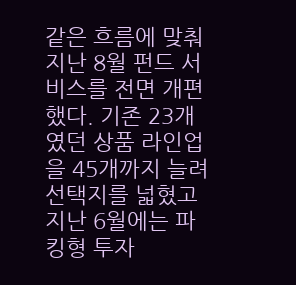같은 흐름에 맞춰 지난 8월 펀드 서비스를 전면 개편했다. 기존 23개였던 상품 라인업을 45개까지 늘려 선택지를 넓혔고 지난 6월에는 파킹형 투자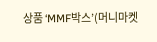상품 ‘MMF박스’(머니마켓